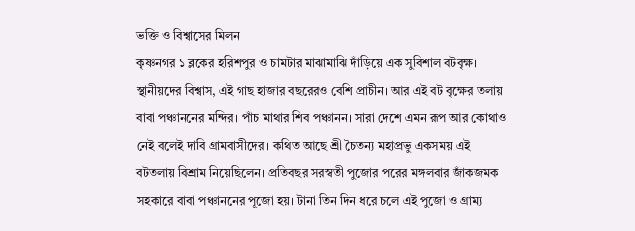ভক্তি ও বিশ্বাসের মিলন
কৃষ্ণনগর ১ ব্লকের হরিশপুর ও চামটার মাঝামাঝি দাঁড়িয়ে এক সুবিশাল বটবৃক্ষ। স্থানীয়দের বিশ্বাস, এই গাছ হাজার বছরেরও বেশি প্রাচীন। আর এই বট বৃক্ষের তলায় বাবা পঞ্চাননের মন্দির। পাঁচ মাথার শিব পঞ্চানন। সারা দেশে এমন রূপ আর কোথাও নেই বলেই দাবি গ্রামবাসীদের। কথিত আছে শ্রী চৈতন্য মহাপ্রভু একসময় এই বটতলায় বিশ্রাম নিয়েছিলেন। প্রতিবছর সরস্বতী পুজোর পরের মঙ্গলবার জাঁকজমক সহকারে বাবা পঞ্চাননের পূজো হয়। টানা তিন দিন ধরে চলে এই পুজো ও গ্রাম্য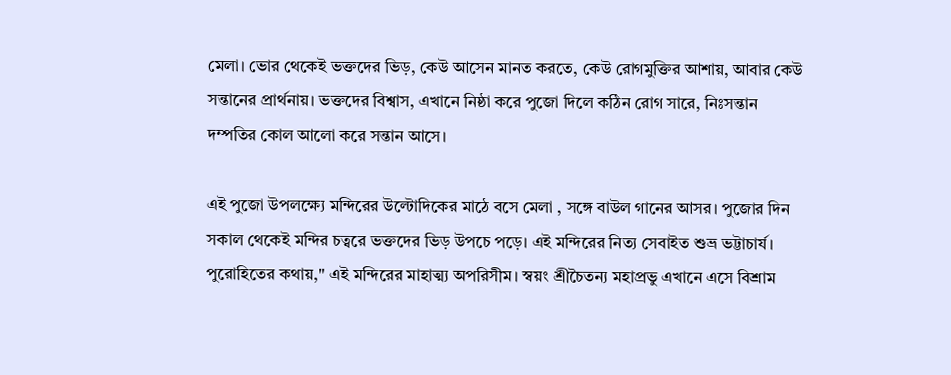মেলা। ভোর থেকেই ভক্তদের ভিড়, কেউ আসেন মানত করতে, কেউ রোগমুক্তির আশায়, আবার কেউ সন্তানের প্রার্থনায়। ভক্তদের বিশ্বাস, এখানে নিষ্ঠা করে পুজো দিলে কঠিন রোগ সারে, নিঃসন্তান দম্পতির কোল আলো করে সন্তান আসে।

এই পুজো উপলক্ষ্যে মন্দিরের উল্টোদিকের মাঠে বসে মেলা , সঙ্গে বাউল গানের আসর। পুজোর দিন সকাল থেকেই মন্দির চত্বরে ভক্তদের ভিড় উপচে পড়ে। এই মন্দিরের নিত্য সেবাইত শুভ্র ভট্টাচার্য। পুরোহিতের কথায়," এই মন্দিরের মাহাত্ম্য অপরিসীম। স্বয়ং শ্রীচৈতন্য মহাপ্রভু এখানে এসে বিশ্রাম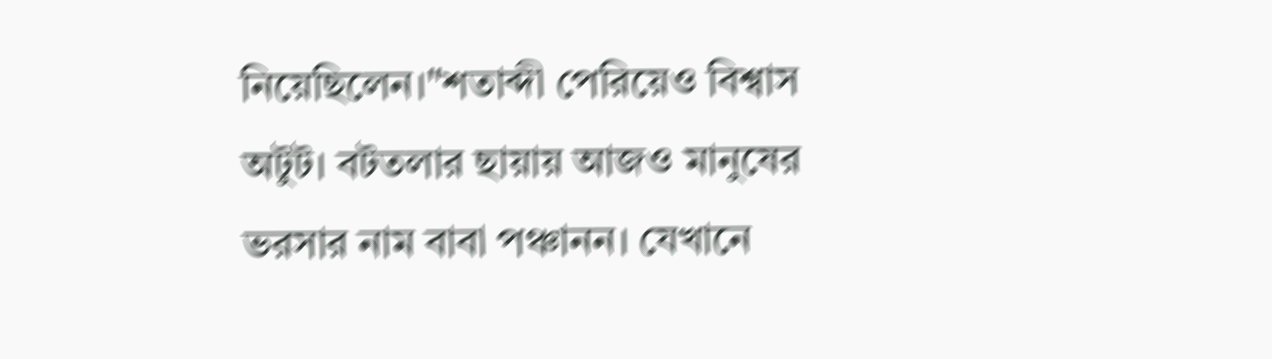নিয়েছিলেন।"শতাব্দী পেরিয়েও বিশ্বাস অটুট। বটতলার ছায়ায় আজও মানুষের ভরসার নাম বাবা পঞ্চানন। যেখানে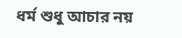ধর্ম শুধু আচার নয়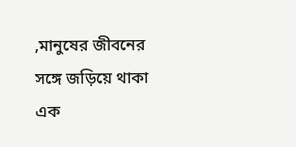,মানুষের জীবনের সঙ্গে জড়িয়ে থাকা এক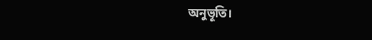অনুভূতি।